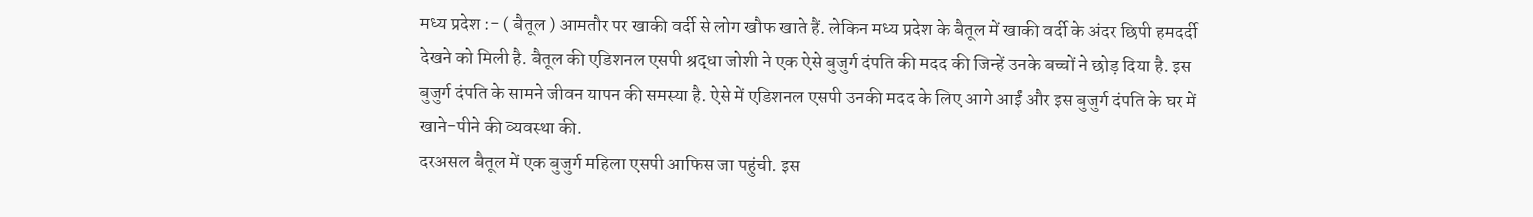मध्य प्रदेश :- ( बैतूल ) आमतौर पर खाकी वर्दी से लोग खौफ खाते हैं. लेकिन मध्य प्रदेश के बैतूल में खाकी वर्दी के अंदर छिपी हमदर्दी देखने को मिली है. बैतूल की एडिशनल एसपी श्रद्धा जोशी ने एक ऐसे बुजुर्ग दंपति की मदद की जिन्हें उनके बच्चों ने छोड़ दिया है. इस बुजुर्ग दंपति के सामने जीवन यापन की समस्या है. ऐसे में एडिशनल एसपी उनकी मदद के लिए आगे आईं और इस बुजुर्ग दंपति के घर में खाने-पीने की व्यवस्था की.
दरअसल बैतूल में एक बुजुर्ग महिला एसपी आफिस जा पहुंची. इस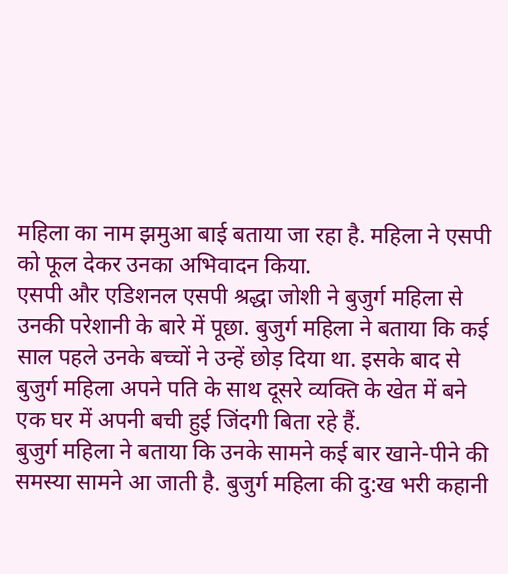महिला का नाम झमुआ बाई बताया जा रहा है. महिला ने एसपी को फूल देकर उनका अभिवादन किया.
एसपी और एडिशनल एसपी श्रद्धा जोशी ने बुजुर्ग महिला से उनकी परेशानी के बारे में पूछा. बुजुर्ग महिला ने बताया कि कई साल पहले उनके बच्चों ने उन्हें छोड़ दिया था. इसके बाद से बुजुर्ग महिला अपने पति के साथ दूसरे व्यक्ति के खेत में बने एक घर में अपनी बची हुई जिंदगी बिता रहे हैं.
बुजुर्ग महिला ने बताया कि उनके सामने कई बार खाने-पीने की समस्या सामने आ जाती है. बुजुर्ग महिला की दु:ख भरी कहानी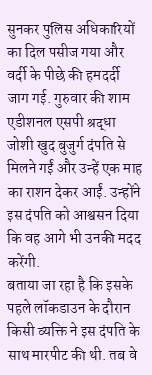सुनकर पुलिस अधिकारियों का दिल पसीज गया और वर्दी के पीछे की हमदर्दी जाग गई. गुरुवार की शाम एडीशनल एसपी श्रद्धा जोशी खुद बुजुर्ग दंपति से मिलने गईं और उन्हें एक माह का राशन देकर आईं. उन्होंने इस दंपति को आश्वसन दिया कि वह आगे भी उनकी मदद करेंगी.
बताया जा रहा है कि इसके पहले लॉकडाउन के दौरान किसी व्यक्ति ने इस दंपति के साथ मारपीट की थी. तब वे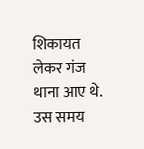शिकायत लेकर गंज थाना आए थे. उस समय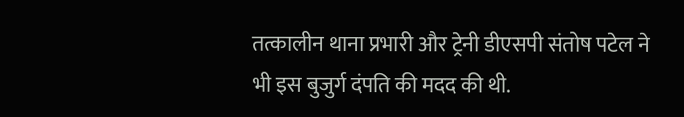तत्कालीन थाना प्रभारी और ट्रेनी डीएसपी संतोष पटेल ने भी इस बुजुर्ग दंपति की मदद की थी.